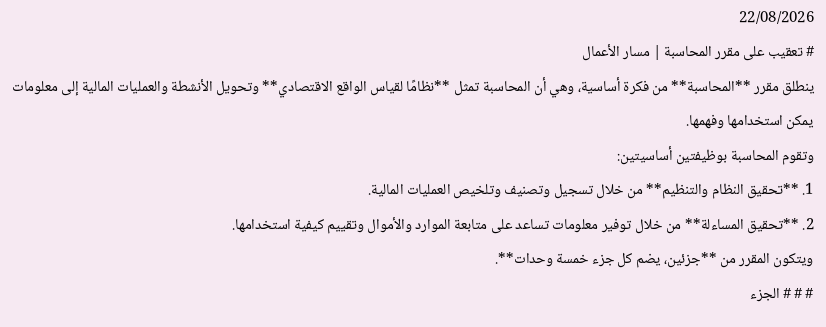22/08/2026
# تعقيب على مقرر المحاسبة | مسار الأعمال
ينطلق مقرر **المحاسبة** من فكرة أساسية، وهي أن المحاسبة تمثل **نظامًا لقياس الواقع الاقتصادي** وتحويل الأنشطة والعمليات المالية إلى معلومات يمكن استخدامها وفهمها.
وتقوم المحاسبة بوظيفتين أساسيتين:
1. **تحقيق النظام والتنظيم** من خلال تسجيل وتصنيف وتلخيص العمليات المالية.
2. **تحقيق المساءلة** من خلال توفير معلومات تساعد على متابعة الموارد والأموال وتقييم كيفية استخدامها.
ويتكون المقرر من **جزئين، يضم كل جزء خمسة وحدات**.
# # # الجزء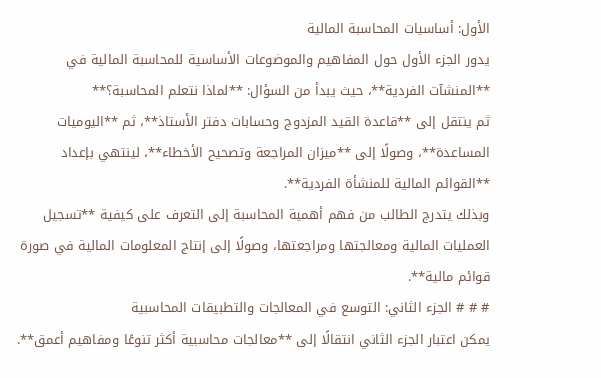الأول: أساسيات المحاسبة المالية
يدور الجزء الأول حول المفاهيم والموضوعات الأساسية للمحاسبة المالية في **المنشآت الفردية**، حيث يبدأ من السؤال: **لماذا نتعلم المحاسبة؟**
ثم ينتقل إلى **قاعدة القيد المزدوج وحسابات دفتر الأستاذ**، ثم **اليوميات المساعدة**، وصولًا إلى **ميزان المراجعة وتصحيح الأخطاء**، لينتهي بإعداد **القوائم المالية للمنشأة الفردية**.
وبذلك يتدرج الطالب من فهم أهمية المحاسبة إلى التعرف على كيفية **تسجيل العمليات المالية ومعالجتها ومراجعتها، وصولًا إلى إنتاج المعلومات المالية في صورة قوائم مالية**.
# # # الجزء الثاني: التوسع في المعالجات والتطبيقات المحاسبية
يمكن اعتبار الجزء الثاني انتقالًا إلى **معالجات محاسبية أكثر تنوعًا ومفاهيم أعمق**.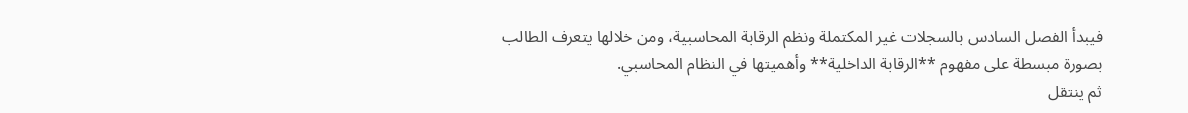فيبدأ الفصل السادس بالسجلات غير المكتملة ونظم الرقابة المحاسبية، ومن خلالها يتعرف الطالب بصورة مبسطة على مفهوم **الرقابة الداخلية** وأهميتها في النظام المحاسبي.
ثم ينتقل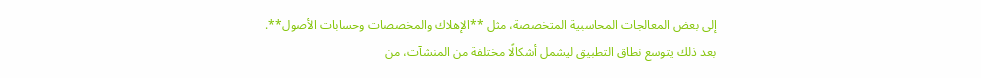إلى بعض المعالجات المحاسبية المتخصصة، مثل **الإهلاك والمخصصات وحسابات الأصول**.
بعد ذلك يتوسع نطاق التطبيق ليشمل أشكالًا مختلفة من المنشآت، من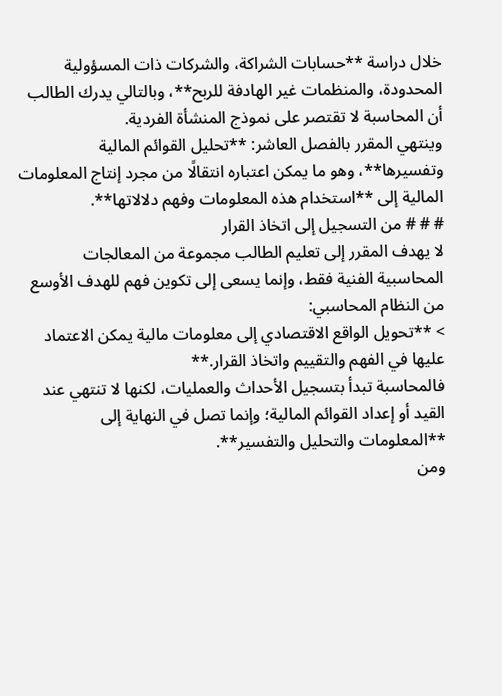خلال دراسة **حسابات الشراكة، والشركات ذات المسؤولية المحدودة، والمنظمات غير الهادفة للربح**، وبالتالي يدرك الطالب أن المحاسبة لا تقتصر على نموذج المنشأة الفردية.
وينتهي المقرر بالفصل العاشر: **تحليل القوائم المالية وتفسيرها**، وهو ما يمكن اعتباره انتقالًا من مجرد إنتاج المعلومات المالية إلى **استخدام هذه المعلومات وفهم دلالاتها**.
# # # من التسجيل إلى اتخاذ القرار
لا يهدف المقرر إلى تعليم الطالب مجموعة من المعالجات المحاسبية الفنية فقط، وإنما يسعى إلى تكوين فهم للهدف الأوسع من النظام المحاسبي:
> **تحويل الواقع الاقتصادي إلى معلومات مالية يمكن الاعتماد عليها في الفهم والتقييم واتخاذ القرار.**
فالمحاسبة تبدأ بتسجيل الأحداث والعمليات، لكنها لا تنتهي عند القيد أو إعداد القوائم المالية؛ وإنما تصل في النهاية إلى **المعلومات والتحليل والتفسير**.
ومن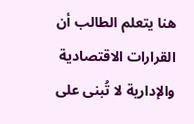هنا يتعلم الطالب أن القرارات الاقتصادية والإدارية لا تُبنى على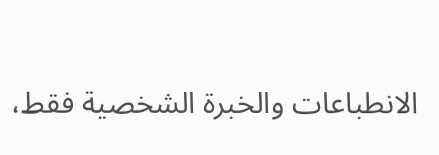الانطباعات والخبرة الشخصية فقط،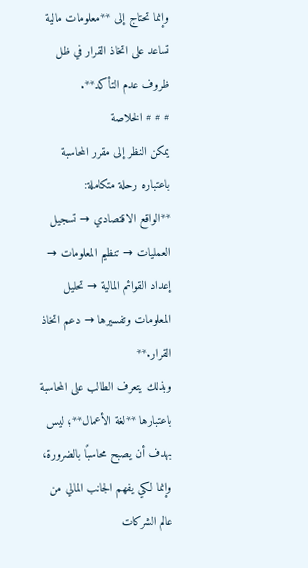وإنما تحتاج إلى **معلومات مالية تساعد على اتخاذ القرار في ظل ظروف عدم التأكد**.
# # # الخلاصة
يمكن النظر إلى مقرر المحاسبة باعتباره رحلة متكاملة:
**الواقع الاقتصادي → تسجيل العمليات → تنظيم المعلومات → إعداد القوائم المالية → تحليل المعلومات وتفسيرها → دعم اتخاذ القرار.**
وبذلك يتعرف الطالب على المحاسبة باعتبارها **لغة الأعمال**؛ ليس بهدف أن يصبح محاسبًا بالضرورة، وإنما لكي يفهم الجانب المالي من عالم الشركات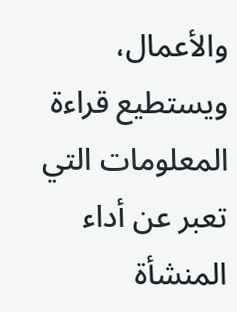والأعمال، ويستطيع قراءة المعلومات التي تعبر عن أداء المنشأة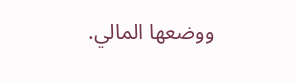ووضعها المالي.